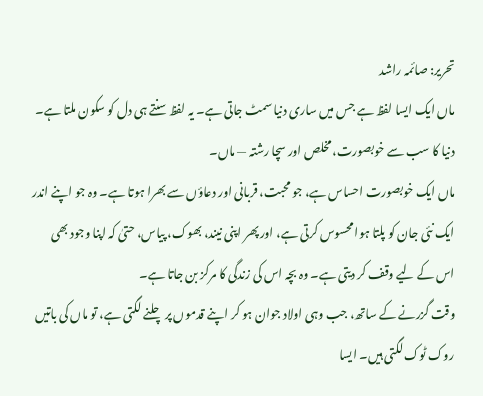تحریر: صائمہ راشد
ماں ایک ایسا لفظ ہے جس میں ساری دنیا سمٹ جاتی ہے۔ یہ لفظ سنتے ہی دل کو سکون ملتا ہے۔ دنیا کا سب سے خوبصورت، مخلص اور سچا رشتہ — ماں۔
ماں ایک خوبصورت احساس ہے، جو محبت، قربانی اور دعاؤں سے بھرا ہوتا ہے۔ وہ جو اپنے اندر ایک نئی جان کو پلتا ہوا محسوس کرتی ہے، اور پھر اپنی نیند، بھوک، پیاس، حتیٰ کہ اپنا وجود بھی اس کے لیے وقف کر دیتی ہے۔ وہ بچہ اس کی زندگی کا مرکز بن جاتا ہے۔
وقت گزرنے کے ساتھ، جب وہی اولاد جوان ہو کر اپنے قدموں پر چلنے لگتی ہے، تو ماں کی باتیں روک ٹوک لگتی ہیں۔ ایسا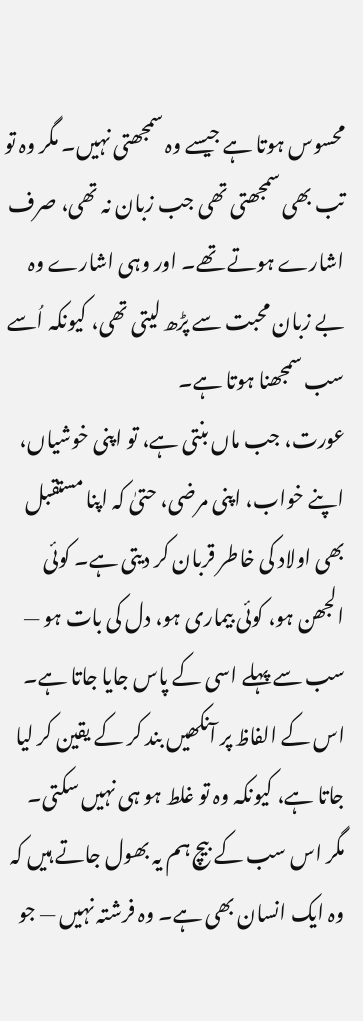محسوس ہوتا ہے جیسے وہ سمجھتی نہیں۔ مگر وہ تو تب بھی سمجھتی تھی جب زبان نہ تھی، صرف اشارے ہوتے تھے۔ اور وہی اشارے وہ بے زبان محبت سے پڑھ لیتی تھی، کیونکہ اُسے سب سمجھنا ہوتا ہے۔
عورت، جب ماں بنتی ہے، تو اپنی خوشیاں، اپنے خواب، اپنی مرضی، حتیٰ کہ اپنا مستقبل بھی اولاد کی خاطر قربان کر دیتی ہے۔ کوئی الجھن ہو، کوئی بیماری ہو، دل کی بات ہو — سب سے پہلے اسی کے پاس جایا جاتا ہے۔ اس کے الفاظ پر آنکھیں بند کر کے یقین کر لیا جاتا ہے، کیونکہ وہ تو غلط ہو ہی نہیں سکتی۔
مگر اس سب کے بیچ ہم یہ بھول جاتے ہیں کہ وہ ایک انسان بھی ہے۔ وہ فرشتہ نہیں — جو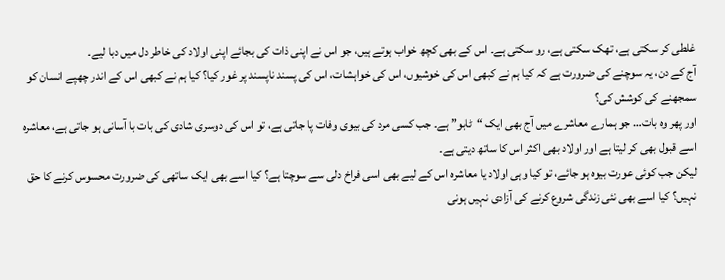غلطی کر سکتی ہے، تھک سکتی ہے، رو سکتی ہے۔ اس کے بھی کچھ خواب ہوتے ہیں، جو اس نے اپنی ذات کی بجائے اپنی اولاد کی خاطر دل میں دبا لیے۔
آج کے دن، یہ سوچنے کی ضرورت ہے کہ کیا ہم نے کبھی اس کی خوشیوں، اس کی خواہشات، اس کی پسند ناپسند پر غور کیا؟ کیا ہم نے کبھی اس کے اندر چھپے انسان کو سمجھنے کی کوشش کی؟
اور پھر وہ بات… جو ہمارے معاشرے میں آج بھی ایک “ٹابو” ہے۔ جب کسی مرد کی بیوی وفات پا جاتی ہے، تو اس کی دوسری شادی کی بات با آسانی ہو جاتی ہے، معاشرہ اسے قبول بھی کر لیتا ہے اور اولاد بھی اکثر اس کا ساتھ دیتی ہے۔
لیکن جب کوئی عورت بیوہ ہو جائے، تو کیا وہی اولاد یا معاشرہ اس کے لیے بھی اسی فراخ دلی سے سوچتا ہے؟ کیا اسے بھی ایک ساتھی کی ضرورت محسوس کرنے کا حق نہیں؟ کیا اسے بھی نئی زندگی شروع کرنے کی آزادی نہیں ہونی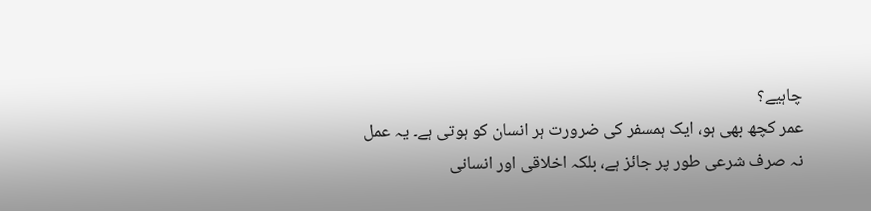چاہیے؟
عمر کچھ بھی ہو، ایک ہمسفر کی ضرورت ہر انسان کو ہوتی ہے۔ یہ عمل نہ صرف شرعی طور پر جائز ہے، بلکہ اخلاقی اور انسانی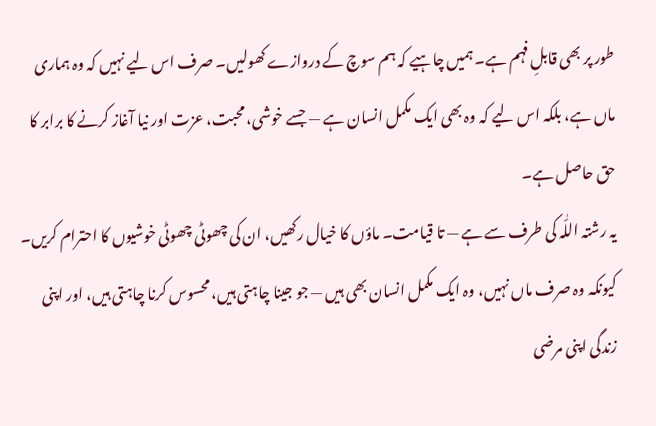طور پر بھی قابلِ فہم ہے۔ ہمیں چاہیے کہ ہم سوچ کے دروازے کھولیں۔ صرف اس لیے نہیں کہ وہ ہماری ماں ہے، بلکہ اس لیے کہ وہ بھی ایک مکمل انسان ہے — جسے خوشی، محبت، عزت اور نیا آغاز کرنے کا برابر کا حق حاصل ہے۔
یہ رشتہ اللّٰہ کی طرف سے ہے — تا قیامت۔ ماؤں کا خیال رکھیں، ان کی چھوٹی چھوٹی خوشیوں کا احترام کریں۔
کیونکہ وہ صرف ماں نہیں، وہ ایک مکمل انسان بھی ہیں — جو جینا چاہتی ہیں، محسوس کرنا چاہتی ہیں، اور اپنی زندگی اپنی مرضی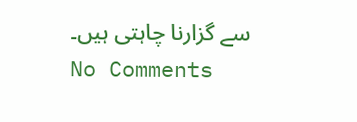سے گزارنا چاہتی ہیں۔
No Comments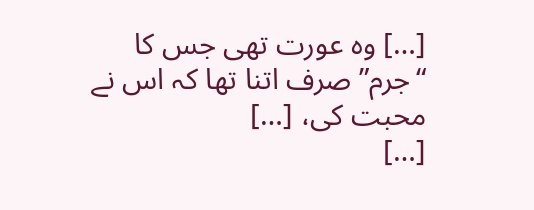[…] وہ عورت تھی جس کا “جرم” صرف اتنا تھا کہ اس نے محبت کی، […]
[…]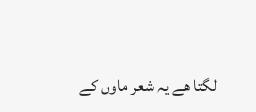لگتا ھے یہ شعر ماوں کے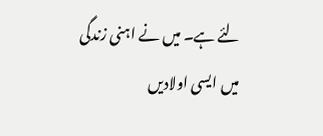لئے ہے۔ میں نے اہنی زندگی میں ایسی اولادیں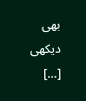بھی دیکھی […]